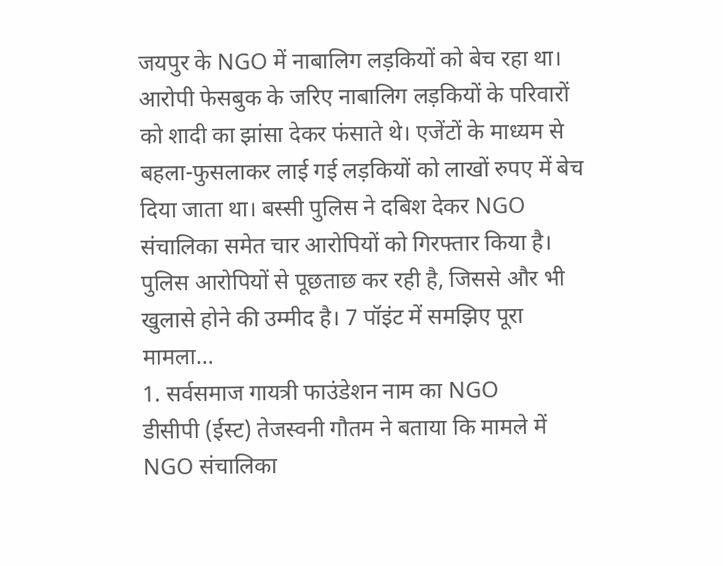जयपुर के NGO में नाबालिग लड़कियों को बेच रहा था। आरोपी फेसबुक के जरिए नाबालिग लड़कियों के परिवारों को शादी का झांसा देकर फंसाते थे। एजेंटों के माध्यम से बहला-फुसलाकर लाई गई लड़कियों को लाखों रुपए में बेच दिया जाता था। बस्सी पुलिस ने दबिश देकर NGO संचालिका समेत चार आरोपियों को गिरफ्तार किया है। पुलिस आरोपियों से पूछताछ कर रही है, जिससे और भी खुलासे होने की उम्मीद है। 7 पॉइंट में समझिए पूरा मामला…
1. सर्वसमाज गायत्री फाउंडेशन नाम का NGO
डीसीपी (ईस्ट) तेजस्वनी गौतम ने बताया कि मामले में NGO संचालिका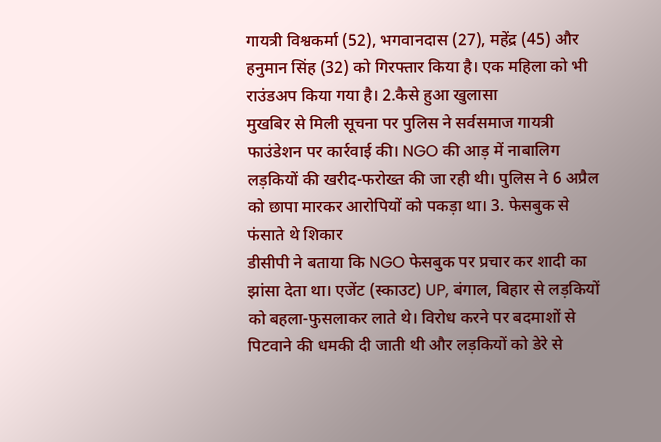गायत्री विश्वकर्मा (52), भगवानदास (27), महेंद्र (45) और हनुमान सिंह (32) को गिरफ्तार किया है। एक महिला को भी राउंडअप किया गया है। 2.कैसे हुआ खुलासा
मुखबिर से मिली सूचना पर पुलिस ने सर्वसमाज गायत्री फाउंडेशन पर कार्रवाई की। NGO की आड़ में नाबालिग लड़कियों की खरीद-फरोख्त की जा रही थी। पुलिस ने 6 अप्रैल को छापा मारकर आरोपियों को पकड़ा था। 3. फेसबुक से फंसाते थे शिकार
डीसीपी ने बताया कि NGO फेसबुक पर प्रचार कर शादी का झांसा देता था। एजेंट (स्काउट) UP, बंगाल, बिहार से लड़कियों को बहला-फुसलाकर लाते थे। विरोध करने पर बदमाशों से पिटवाने की धमकी दी जाती थी और लड़कियों को डेरे से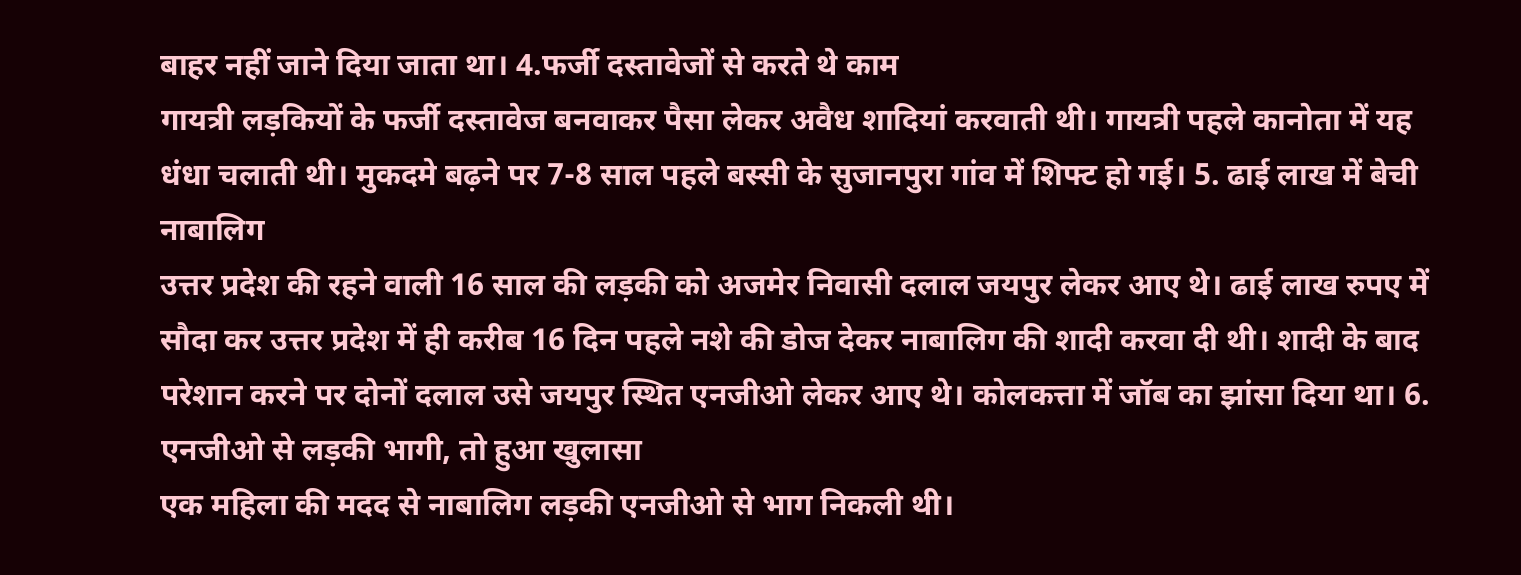बाहर नहीं जाने दिया जाता था। 4.फर्जी दस्तावेजों से करते थे काम
गायत्री लड़कियों के फर्जी दस्तावेज बनवाकर पैसा लेकर अवैध शादियां करवाती थी। गायत्री पहले कानोता में यह धंधा चलाती थी। मुकदमे बढ़ने पर 7-8 साल पहले बस्सी के सुजानपुरा गांव में शिफ्ट हो गई। 5. ढाई लाख में बेची नाबालिग
उत्तर प्रदेश की रहने वाली 16 साल की लड़की को अजमेर निवासी दलाल जयपुर लेकर आए थे। ढाई लाख रुपए में सौदा कर उत्तर प्रदेश में ही करीब 16 दिन पहले नशे की डोज देकर नाबालिग की शादी करवा दी थी। शादी के बाद परेशान करने पर दोनों दलाल उसे जयपुर स्थित एनजीओ लेकर आए थे। कोलकत्ता में जॉब का झांसा दिया था। 6. एनजीओ से लड़की भागी, तो हुआ खुलासा
एक महिला की मदद से नाबालिग लड़की एनजीओ से भाग निकली थी।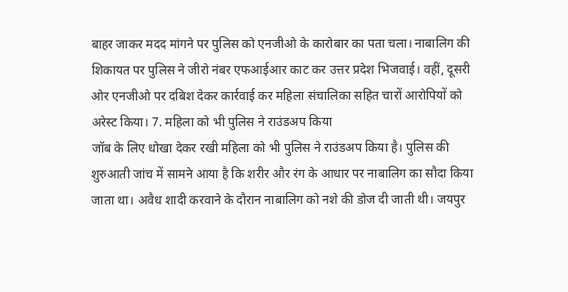बाहर जाकर मदद मांगने पर पुलिस को एनजीओ के कारोबार का पता चला। नाबालिग की शिकायत पर पुलिस ने जीरो नंबर एफआईआर काट कर उत्तर प्रदेश भिजवाई। वहीं, दूसरी ओर एनजीओ पर दबिश देकर कार्रवाई कर महिला संचालिका सहित चारों आरोपियों को अरेस्ट किया। 7. महिला को भी पुलिस ने राउंडअप किया
जॉब के लिए धोखा देकर रखी महिला को भी पुलिस ने राउंडअप किया है। पुलिस की शुरुआती जांच में सामने आया है कि शरीर और रंग के आधार पर नाबालिग का सौदा किया जाता था। अवैध शादी करवाने के दौरान नाबालिग को नशे की डोज दी जाती थी। जयपुर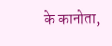के कानोता,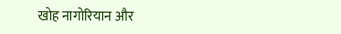खोह नागोरियान और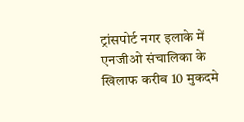ट्रांसपोर्ट नगर इलाके में एनजीओ संचालिका के खिलाफ करीब 10 मुकदमे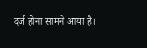दर्ज होना सामने आया है।